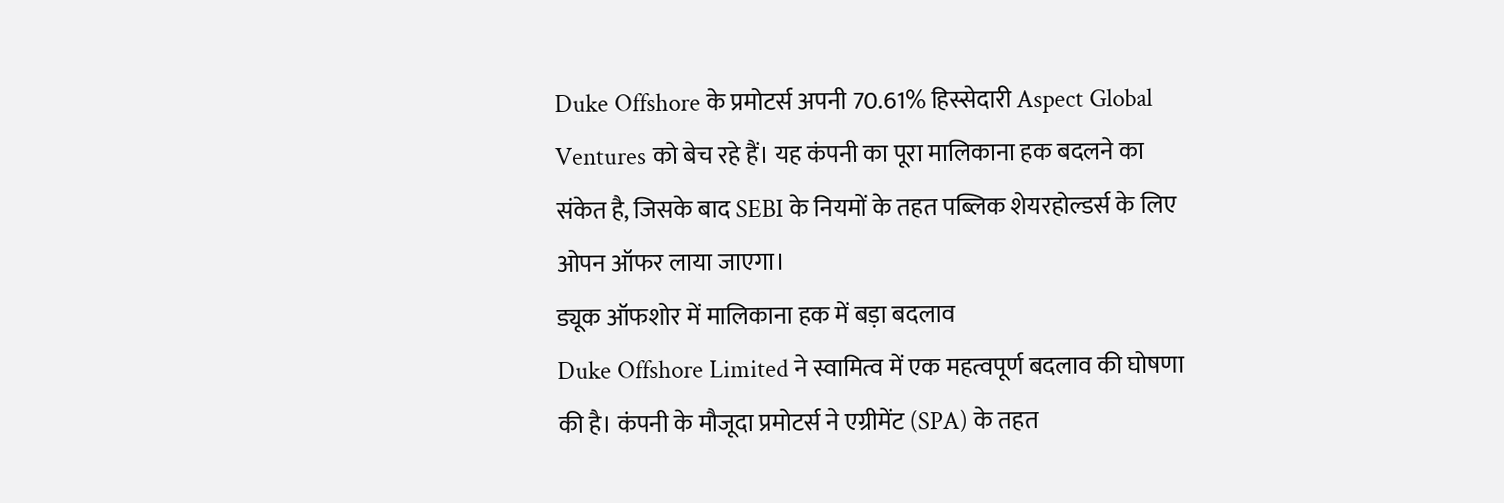Duke Offshore के प्रमोटर्स अपनी 70.61% हिस्सेदारी Aspect Global Ventures को बेच रहे हैं। यह कंपनी का पूरा मालिकाना हक बदलने का संकेत है, जिसके बाद SEBI के नियमों के तहत पब्लिक शेयरहोल्डर्स के लिए ओपन ऑफर लाया जाएगा।
ड्यूक ऑफशोर में मालिकाना हक में बड़ा बदलाव
Duke Offshore Limited ने स्वामित्व में एक महत्वपूर्ण बदलाव की घोषणा की है। कंपनी के मौजूदा प्रमोटर्स ने एग्रीमेंट (SPA) के तहत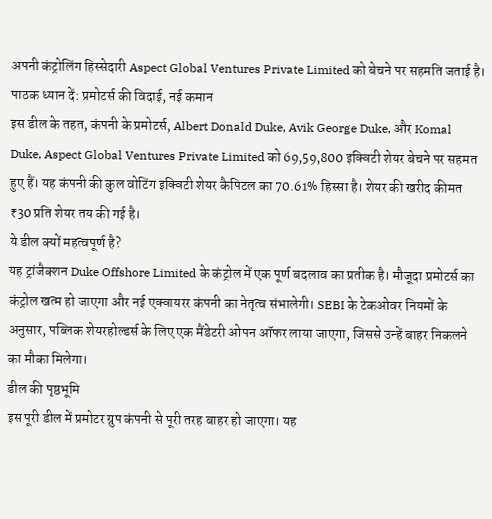अपनी कंट्रोलिंग हिस्सेदारी Aspect Global Ventures Private Limited को बेचने पर सहमति जताई है।
पाठक ध्यान दें: प्रमोटर्स की विदाई, नई कमान
इस डील के तहत, कंपनी के प्रमोटर्स, Albert Donald Duke, Avik George Duke, और Komal Duke, Aspect Global Ventures Private Limited को 69,59,800 इक्विटी शेयर बेचने पर सहमत हुए हैं। यह कंपनी की कुल वोटिंग इक्विटी शेयर कैपिटल का 70.61% हिस्सा है। शेयर की खरीद कीमत ₹30 प्रति शेयर तय की गई है।
ये डील क्यों महत्वपूर्ण है?
यह ट्रांजैक्शन Duke Offshore Limited के कंट्रोल में एक पूर्ण बदलाव का प्रतीक है। मौजूदा प्रमोटर्स का कंट्रोल खत्म हो जाएगा और नई एक्वायरर कंपनी का नेतृत्व संभालेगी। SEBI के टेकओवर नियमों के अनुसार, पब्लिक शेयरहोल्डर्स के लिए एक मैंडेटरी ओपन ऑफर लाया जाएगा, जिससे उन्हें बाहर निकलने का मौका मिलेगा।
डील की पृष्ठभूमि
इस पूरी डील में प्रमोटर ग्रुप कंपनी से पूरी तरह बाहर हो जाएगा। यह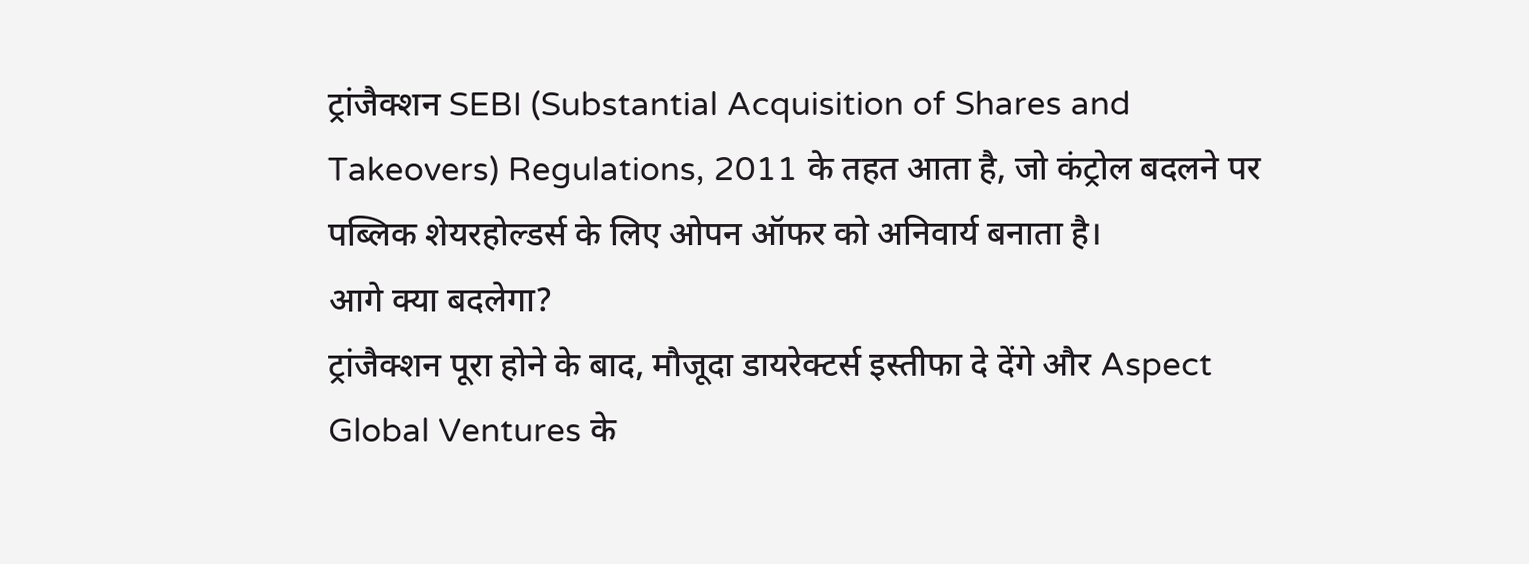ट्रांजैक्शन SEBI (Substantial Acquisition of Shares and Takeovers) Regulations, 2011 के तहत आता है, जो कंट्रोल बदलने पर पब्लिक शेयरहोल्डर्स के लिए ओपन ऑफर को अनिवार्य बनाता है।
आगे क्या बदलेगा?
ट्रांजैक्शन पूरा होने के बाद, मौजूदा डायरेक्टर्स इस्तीफा दे देंगे और Aspect Global Ventures के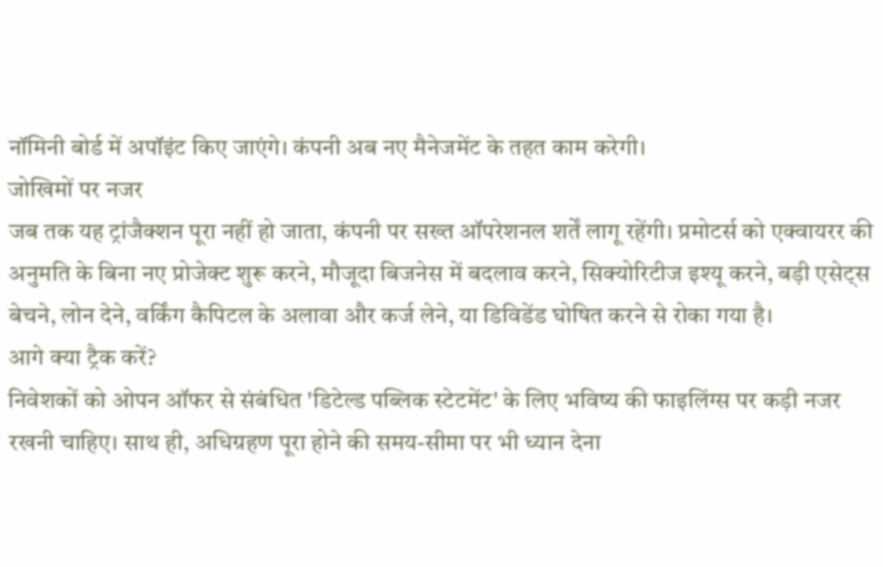नॉमिनी बोर्ड में अपॉइंट किए जाएंगे। कंपनी अब नए मैनेजमेंट के तहत काम करेगी।
जोखिमों पर नजर
जब तक यह ट्रांजैक्शन पूरा नहीं हो जाता, कंपनी पर सख्त ऑपरेशनल शर्तें लागू रहेंगी। प्रमोटर्स को एक्वायरर की अनुमति के बिना नए प्रोजेक्ट शुरू करने, मौजूदा बिजनेस में बदलाव करने, सिक्योरिटीज इश्यू करने, बड़ी एसेट्स बेचने, लोन देने, वर्किंग कैपिटल के अलावा और कर्ज लेने, या डिविडेंड घोषित करने से रोका गया है।
आगे क्या ट्रैक करें?
निवेशकों को ओपन ऑफर से संबंधित 'डिटेल्ड पब्लिक स्टेटमेंट' के लिए भविष्य की फाइलिंग्स पर कड़ी नजर रखनी चाहिए। साथ ही, अधिग्रहण पूरा होने की समय-सीमा पर भी ध्यान देना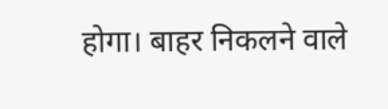होगा। बाहर निकलने वाले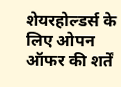शेयरहोल्डर्स के लिए ओपन ऑफर की शर्तें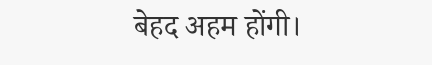बेहद अहम होंगी।